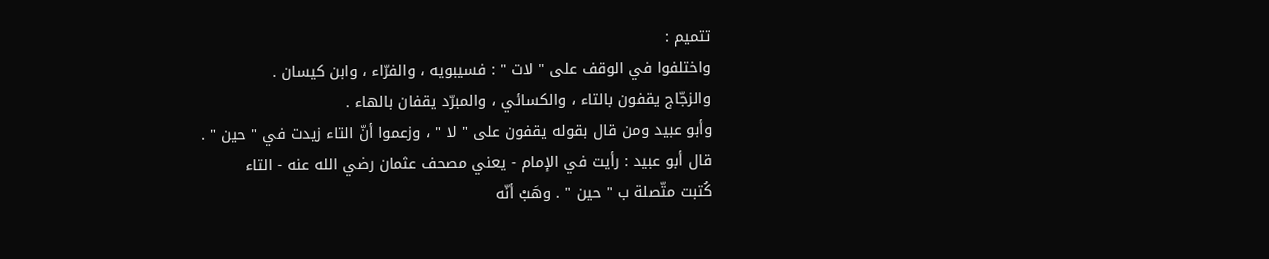تتميم :
واختلفوا في الوقف على " لات " : فسيبويه ، والفرّاء ، وابن كيسان .
والزجّاج يقفون بالتاء ، والكسائي ، والمبرّد يقفان بالهاء .
وأبو عبيد ومن قال بقوله يقفون على " لا " ، وزعموا أنّ التاء زيدت في " حين " .
قال أبو عبيد : رأيت في الإمام - يعني مصحف عثمان رضي الله عنه - التاء
كُتبت متّصلة ب " حين " . وهَبْ أنّه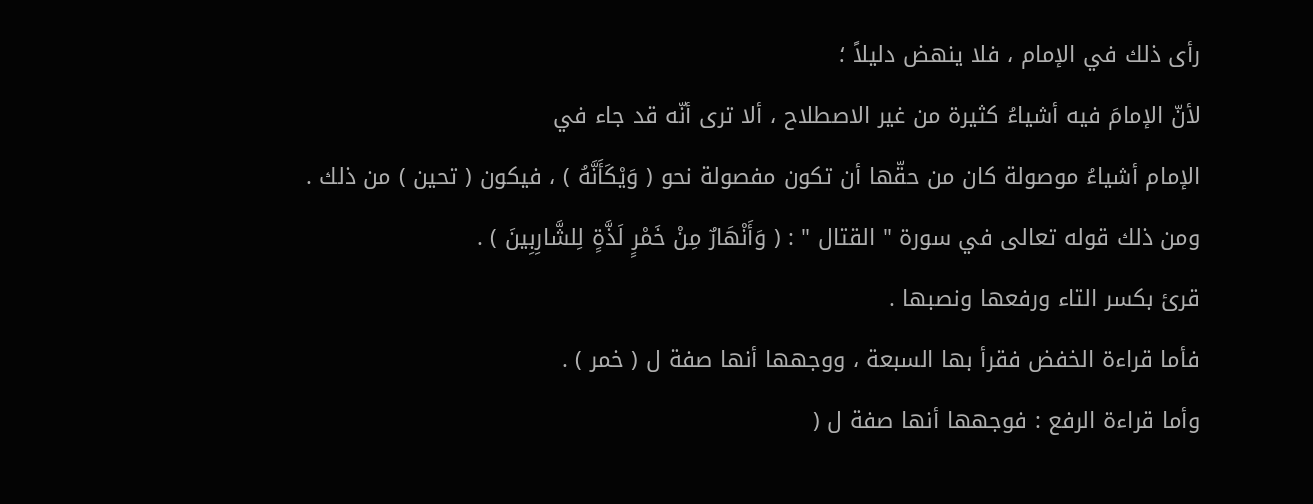رأى ذلك في الإمام ، فلا ينهض دليلاً ؛
لأنّ الإمامَ فيه أشياءُ كثيرة من غير الاصطلاح ، ألا ترى أنّه قد جاء في
الإمام أشياءُ موصولة كان من حقّها أن تكون مفصولة نحو ( وَيْكَأَنَّهُ ) ، فيكون ( تحين ) من ذلك .
ومن ذلك قوله تعالى في سورة " القتال " : ( وَأَنْهَارٌ مِنْ خَمْرٍ لَذَّةٍ لِلشَّارِبِينَ ) .
قرئ بكسر التاء ورفعها ونصبها .
فأما قراءة الخفض فقرأ بها السبعة ، ووجهها أنها صفة ل ( خمر ) .
وأما قراءة الرفع : فوجهها أنها صفة ل (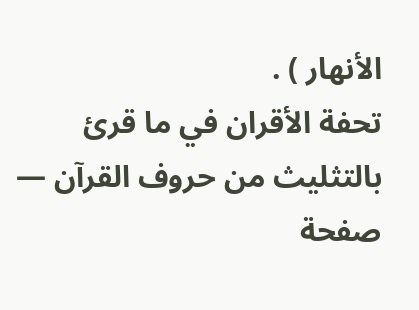الأنهار ) .
تحفة الأقران في ما قرئ بالتثليث من حروف القرآن — صفحة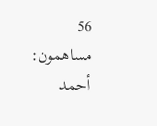56
مساهمون: أحمد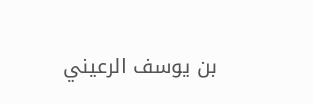بن يوسف الرعيني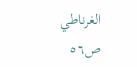الغرناطي
ص٥٦